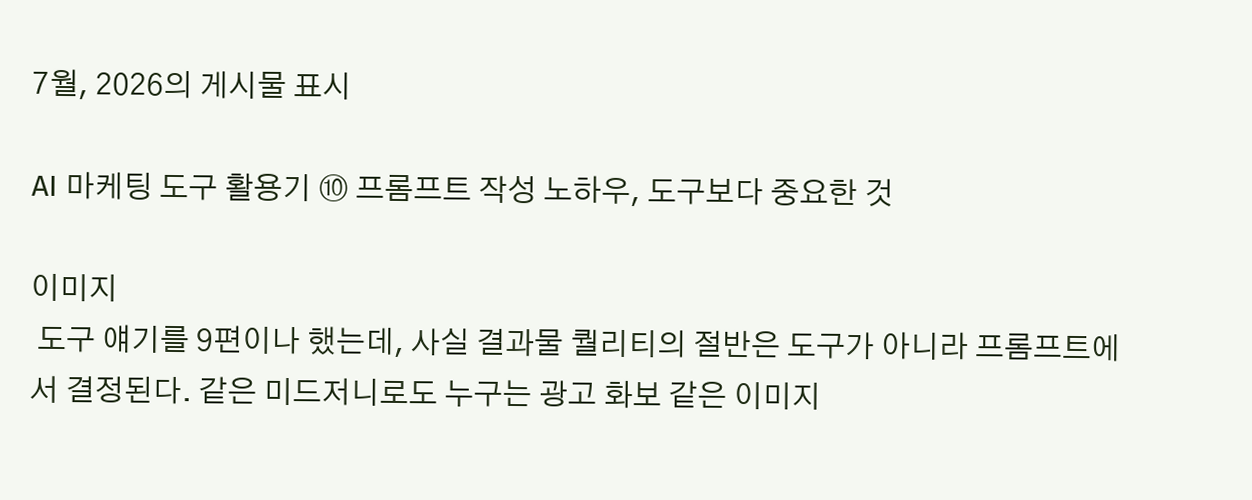7월, 2026의 게시물 표시

AI 마케팅 도구 활용기 ⑩ 프롬프트 작성 노하우, 도구보다 중요한 것

이미지
 도구 얘기를 9편이나 했는데, 사실 결과물 퀄리티의 절반은 도구가 아니라 프롬프트에서 결정된다. 같은 미드저니로도 누구는 광고 화보 같은 이미지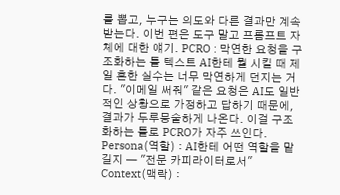를 뽑고, 누구는 의도와 다른 결과만 계속 받는다. 이번 편은 도구 말고 프롬프트 자체에 대한 얘기. PCRO : 막연한 요청을 구조화하는 틀 텍스트 AI한테 뭘 시킬 때 제일 흔한 실수는 너무 막연하게 던지는 거다. "이메일 써줘" 같은 요청은 AI도 일반적인 상황으로 가정하고 답하기 때문에, 결과가 두루뭉술하게 나온다. 이걸 구조화하는 틀로 PCRO가 자주 쓰인다. Persona(역할) : AI한테 어떤 역할을 맡길지 — "전문 카피라이터로서" Context(맥락) :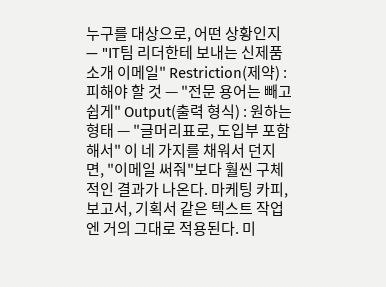누구를 대상으로, 어떤 상황인지 — "IT팀 리더한테 보내는 신제품 소개 이메일" Restriction(제약) : 피해야 할 것 — "전문 용어는 빼고 쉽게" Output(출력 형식) : 원하는 형태 — "글머리표로, 도입부 포함해서" 이 네 가지를 채워서 던지면, "이메일 써줘"보다 훨씬 구체적인 결과가 나온다. 마케팅 카피, 보고서, 기획서 같은 텍스트 작업엔 거의 그대로 적용된다. 미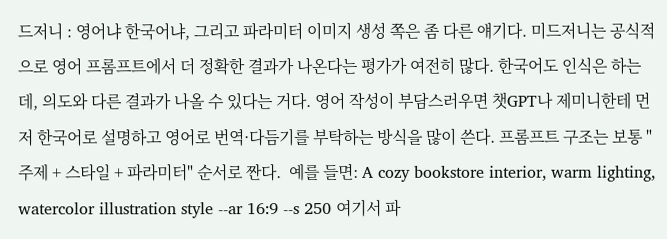드저니 : 영어냐 한국어냐, 그리고 파라미터 이미지 생성 쪽은 좀 다른 얘기다. 미드저니는 공식적으로 영어 프롬프트에서 더 정확한 결과가 나온다는 평가가 여전히 많다. 한국어도 인식은 하는데, 의도와 다른 결과가 나올 수 있다는 거다. 영어 작성이 부담스러우면 챗GPT나 제미니한테 먼저 한국어로 설명하고 영어로 번역·다듬기를 부탁하는 방식을 많이 쓴다. 프롬프트 구조는 보통 "주제 + 스타일 + 파라미터" 순서로 짠다.  예를 들면: A cozy bookstore interior, warm lighting, watercolor illustration style --ar 16:9 --s 250 여기서 파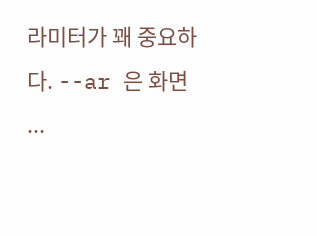라미터가 꽤 중요하다. --ar 은 화면 ...